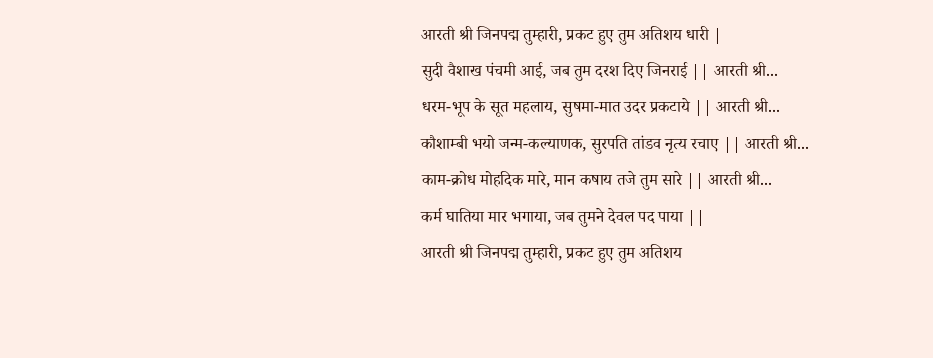आरती श्री जिनपद्म तुम्हारी, प्रकट हुए तुम अतिशय धारी |
सुदी वैशाख पंचमी आई, जब तुम दरश दिए जिनराई || आरती श्री...
धरम-भूप के सूत महलाय, सुषमा-मात उदर प्रकटाये || आरती श्री...
कौशाम्बी भयो जन्म-कल्याणक, सुरपति तांडव नृत्य रचाए || आरती श्री...
काम-क्रोध मोहदिक मारे, मान कषाय तजे तुम सारे || आरती श्री...
कर्म घातिया मार भगाया, जब तुमने देवल पद पाया ||
आरती श्री जिनपद्म तुम्हारी, प्रकट हुए तुम अतिशय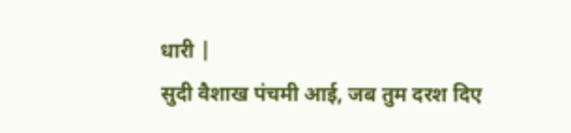धारी |
सुदी वैशाख पंचमी आई, जब तुम दरश दिए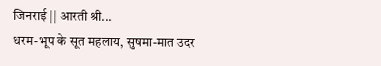जिनराई || आरती श्री...
धरम-भूप के सूत महलाय, सुषमा-मात उदर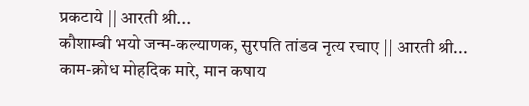प्रकटाये || आरती श्री...
कौशाम्बी भयो जन्म-कल्याणक, सुरपति तांडव नृत्य रचाए || आरती श्री...
काम-क्रोध मोहदिक मारे, मान कषाय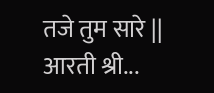तजे तुम सारे || आरती श्री...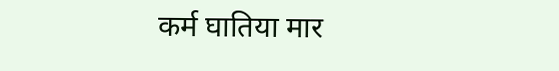कर्म घातिया मार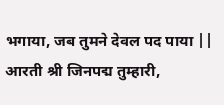भगाया, जब तुमने देवल पद पाया ||
आरती श्री जिनपद्म तुम्हारी,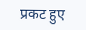प्रकट हुए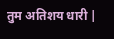तुम अतिशय धारी |